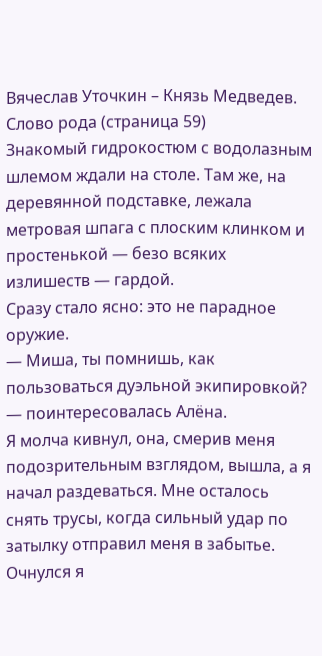Вячеслав Уточкин – Князь Медведев. Слово рода (страница 59)
Знакомый гидрокостюм с водолазным шлемом ждали на столе. Там же, на деревянной подставке, лежала метровая шпага с плоским клинком и простенькой — безо всяких излишеств — гардой.
Сразу стало ясно: это не парадное оружие.
— Миша, ты помнишь, как пользоваться дуэльной экипировкой? — поинтересовалась Алёна.
Я молча кивнул, она, смерив меня подозрительным взглядом, вышла, а я начал раздеваться. Мне осталось снять трусы, когда сильный удар по затылку отправил меня в забытье.
Очнулся я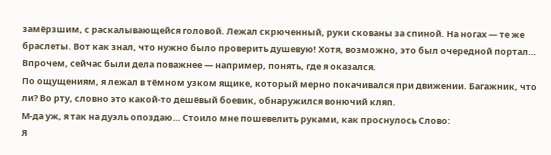замёрзшим, с раскалывающейся головой. Лежал скрюченный, руки скованы за спиной. На ногах — те же браслеты. Вот как знал, что нужно было проверить душевую! Хотя, возможно, это был очередной портал…
Впрочем, сейчас были дела поважнее — например, понять, где я оказался.
По ощущениям, я лежал в тёмном узком ящике, который мерно покачивался при движении. Багажник, что ли? Во рту, словно это какой-то дешёвый боевик, обнаружился вонючий кляп.
М-да уж, я так на дуэль опоздаю… Стоило мне пошевелить руками, как проснулось Слово:
Я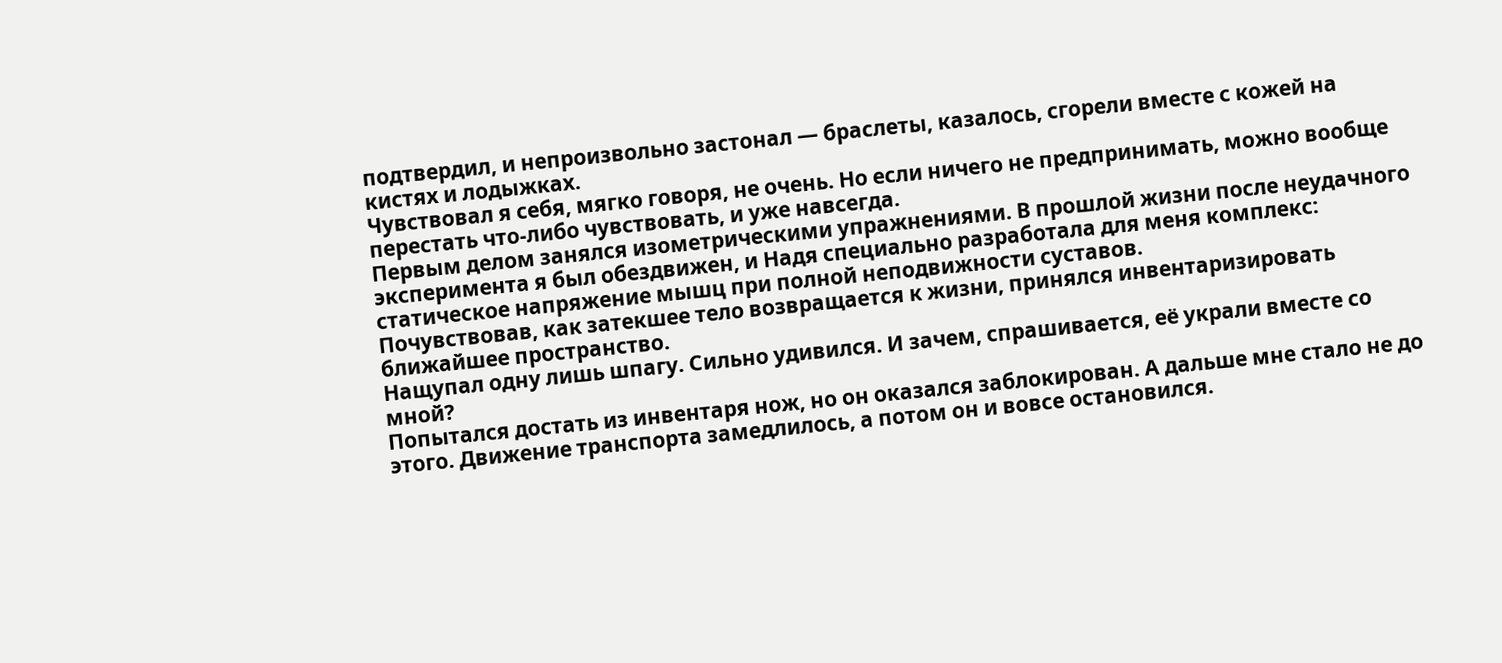подтвердил, и непроизвольно застонал — браслеты, казалось, сгорели вместе с кожей на кистях и лодыжках.
Чувствовал я себя, мягко говоря, не очень. Но если ничего не предпринимать, можно вообще перестать что-либо чувствовать, и уже навсегда.
Первым делом занялся изометрическими упражнениями. В прошлой жизни после неудачного эксперимента я был обездвижен, и Надя специально разработала для меня комплекс: статическое напряжение мышц при полной неподвижности суставов.
Почувствовав, как затекшее тело возвращается к жизни, принялся инвентаризировать ближайшее пространство.
Нащупал одну лишь шпагу. Сильно удивился. И зачем, спрашивается, её украли вместе со мной?
Попытался достать из инвентаря нож, но он оказался заблокирован. А дальше мне стало не до этого. Движение транспорта замедлилось, а потом он и вовсе остановился.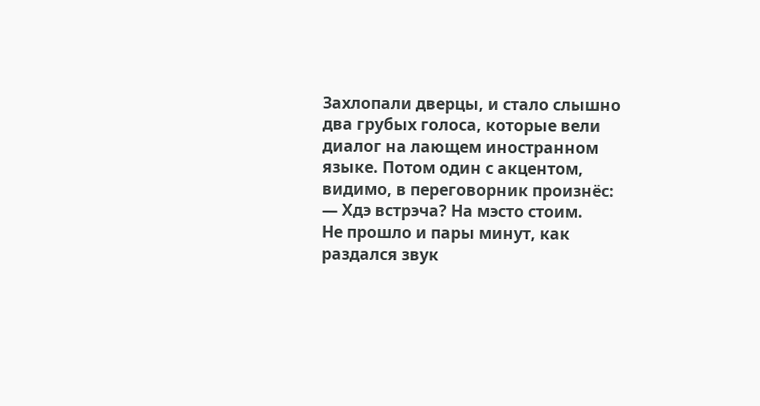Захлопали дверцы, и стало слышно два грубых голоса, которые вели диалог на лающем иностранном языке. Потом один с акцентом, видимо, в переговорник произнёс:
— Хдэ встрэча? На мэсто стоим.
Не прошло и пары минут, как раздался звук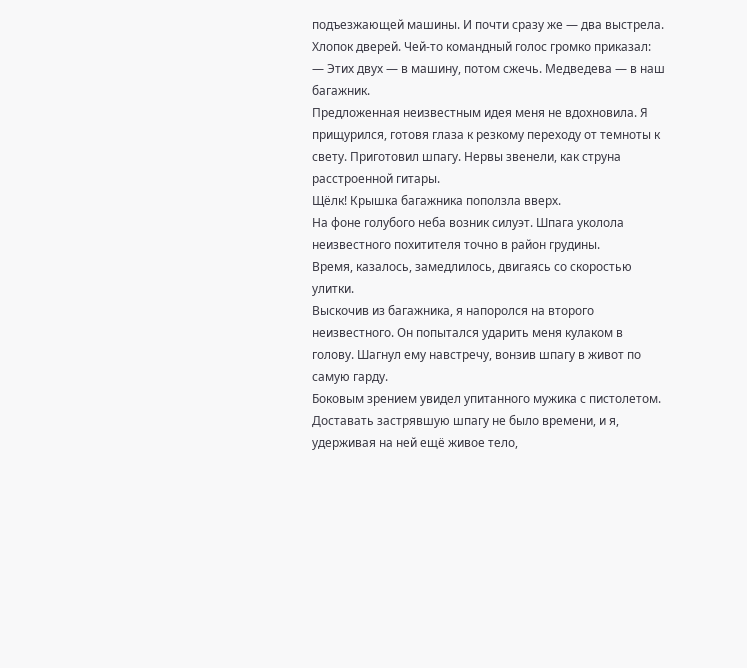подъезжающей машины. И почти сразу же — два выстрела. Хлопок дверей. Чей-то командный голос громко приказал:
— Этих двух — в машину, потом сжечь. Медведева — в наш багажник.
Предложенная неизвестным идея меня не вдохновила. Я прищурился, готовя глаза к резкому переходу от темноты к свету. Приготовил шпагу. Нервы звенели, как струна расстроенной гитары.
Щёлк! Крышка багажника поползла вверх.
На фоне голубого неба возник силуэт. Шпага уколола неизвестного похитителя точно в район грудины.
Время, казалось, замедлилось, двигаясь со скоростью улитки.
Выскочив из багажника, я напоролся на второго неизвестного. Он попытался ударить меня кулаком в голову. Шагнул ему навстречу, вонзив шпагу в живот по самую гарду.
Боковым зрением увидел упитанного мужика с пистолетом.
Доставать застрявшую шпагу не было времени, и я, удерживая на ней ещё живое тело,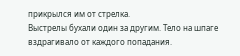прикрылся им от стрелка.
Выстрелы бухали один за другим. Тело на шпаге вздрагивало от каждого попадания.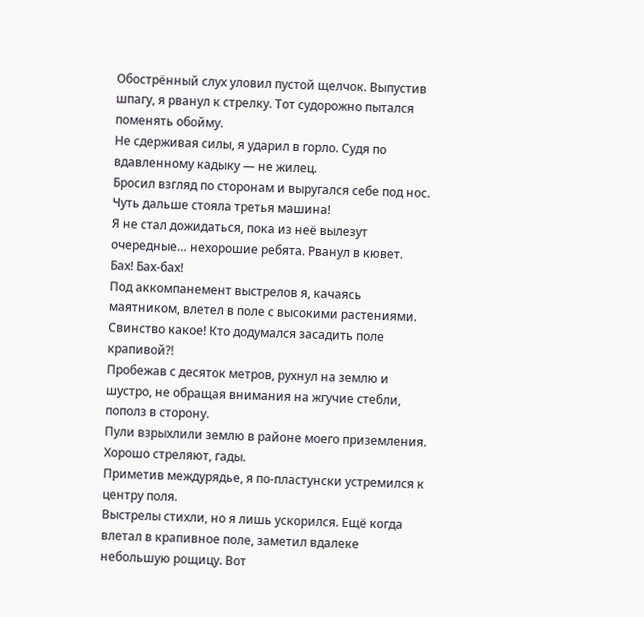Обострённый слух уловил пустой щелчок. Выпустив шпагу, я рванул к стрелку. Тот судорожно пытался поменять обойму.
Не сдерживая силы, я ударил в горло. Судя по вдавленному кадыку — не жилец.
Бросил взгляд по сторонам и выругался себе под нос. Чуть дальше стояла третья машина!
Я не стал дожидаться, пока из неё вылезут очередные… нехорошие ребята. Рванул в кювет.
Бах! Бах-бах!
Под аккомпанемент выстрелов я, качаясь маятником, влетел в поле с высокими растениями. Свинство какое! Кто додумался засадить поле крапивой⁈
Пробежав с десяток метров, рухнул на землю и шустро, не обращая внимания на жгучие стебли, пополз в сторону.
Пули взрыхлили землю в районе моего приземления. Хорошо стреляют, гады.
Приметив междурядье, я по-пластунски устремился к центру поля.
Выстрелы стихли, но я лишь ускорился. Ещё когда влетал в крапивное поле, заметил вдалеке небольшую рощицу. Вот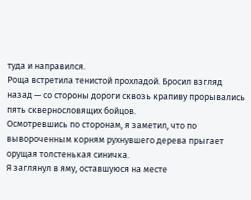туда и направился.
Роща встретила тенистой прохладой. Бросил взгляд назад — со стороны дороги сквозь крапиву прорывались пять сквернословящих бойцов.
Осмотревшись по сторонам, я заметил, что по вывороченным корням рухнувшего дерева прыгает орущая толстенькая синичка.
Я заглянул в яму, оставшуюся на месте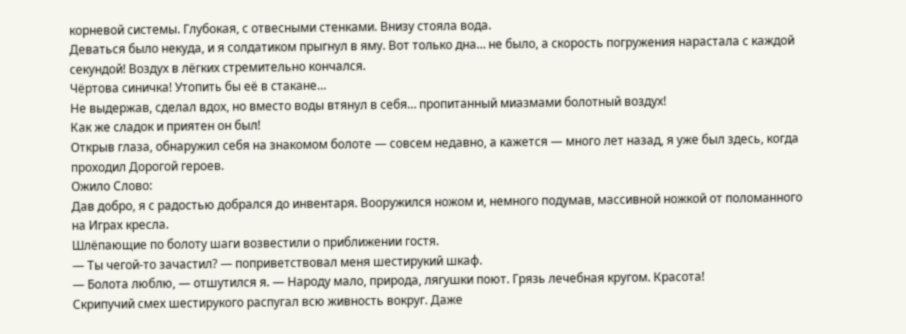корневой системы. Глубокая, с отвесными стенками. Внизу стояла вода.
Деваться было некуда, и я солдатиком прыгнул в яму. Вот только дна… не было, а скорость погружения нарастала с каждой секундой! Воздух в лёгких стремительно кончался.
Чёртова синичка! Утопить бы её в стакане…
Не выдержав, сделал вдох, но вместо воды втянул в себя… пропитанный миазмами болотный воздух!
Как же сладок и приятен он был!
Открыв глаза, обнаружил себя на знакомом болоте — совсем недавно, а кажется — много лет назад, я уже был здесь, когда проходил Дорогой героев.
Ожило Слово:
Дав добро, я с радостью добрался до инвентаря. Вооружился ножом и, немного подумав, массивной ножкой от поломанного на Играх кресла.
Шлёпающие по болоту шаги возвестили о приближении гостя.
— Ты чегой-то зачастил? — поприветствовал меня шестирукий шкаф.
— Болота люблю, — отшутился я. — Народу мало, природа, лягушки поют. Грязь лечебная кругом. Красота!
Скрипучий смех шестирукого распугал всю живность вокруг. Даже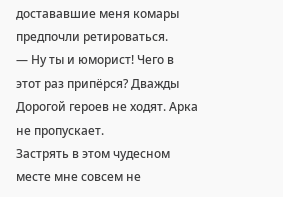достававшие меня комары предпочли ретироваться.
— Ну ты и юморист! Чего в этот раз припёрся? Дважды Дорогой героев не ходят. Арка не пропускает.
Застрять в этом чудесном месте мне совсем не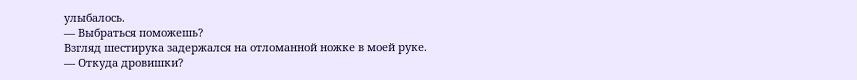улыбалось.
— Выбраться поможешь?
Взгляд шестирука задержался на отломанной ножке в моей руке.
— Откуда дровишки?